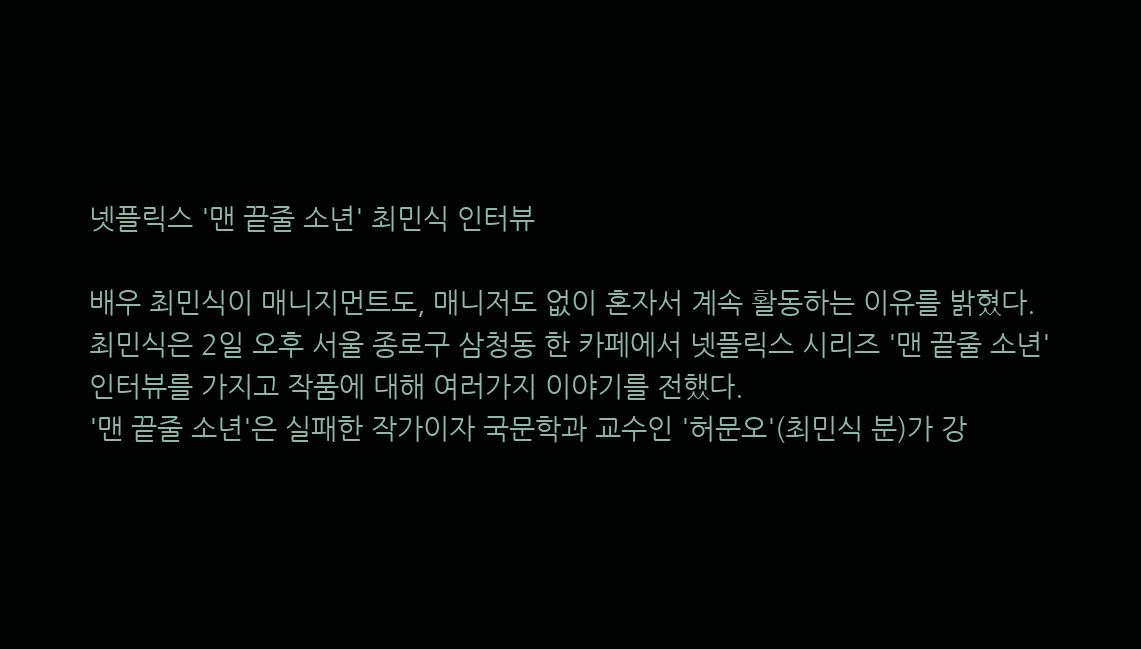넷플릭스 '맨 끝줄 소년' 최민식 인터뷰

배우 최민식이 매니지먼트도, 매니저도 없이 혼자서 계속 활동하는 이유를 밝혔다.
최민식은 2일 오후 서울 종로구 삼청동 한 카페에서 넷플릭스 시리즈 '맨 끝줄 소년' 인터뷰를 가지고 작품에 대해 여러가지 이야기를 전했다.
'맨 끝줄 소년'은 실패한 작가이자 국문학과 교수인 '허문오'(최민식 분)가 강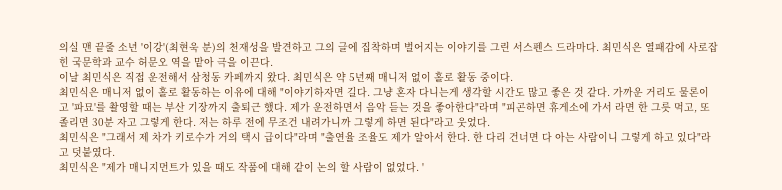의실 맨 끝줄 소년 '이강'(최현욱 분)의 천재성을 발견하고 그의 글에 집착하며 벌어지는 이야기를 그린 서스펜스 드라마다. 최민식은 열패감에 사로잡힌 국문학과 교수 허문오 역을 맡아 극을 이끈다.
이날 최민식은 직접 운전해서 삼청동 카페까지 왔다. 최민식은 약 5년째 매니저 없이 홀로 활동 중이다.
최민식은 매니저 없이 홀로 활동하는 이유에 대해 "이야기하자면 길다. 그냥 혼자 다니는게 생각할 시간도 많고 좋은 것 같다. 가까운 거리도 물론이고 '파묘'를 촬영할 때는 부산 기장까지 출퇴근 했다. 제가 운전하면서 음악 듣는 것을 좋아한다"라며 "피곤하면 휴게소에 가서 라면 한 그릇 먹고, 또 졸리면 30분 자고 그렇게 한다. 저는 하루 전에 무조건 내려가니까 그렇게 하면 된다"라고 웃었다.
최민식은 "그래서 제 차가 키로수가 거의 택시 급이다"라며 "출연율 조율도 제가 알아서 한다. 한 다리 건너면 다 아는 사람이니 그렇게 하고 있다"라고 덧붙였다.
최민식은 "제가 매니지먼트가 있을 때도 작품에 대해 같이 논의 할 사람이 없었다. '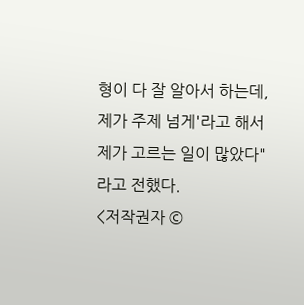형이 다 잘 알아서 하는데, 제가 주제 넘게'라고 해서 제가 고르는 일이 많았다"라고 전했다.
<저작권자 ©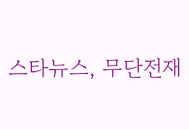스타뉴스, 무단전재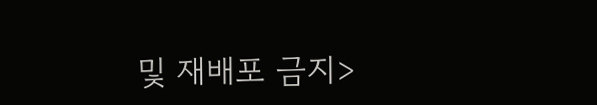및 재배포 금지>